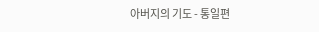아버지의 기도 - 통일편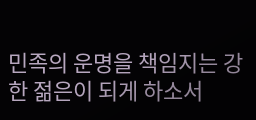민족의 운명을 책임지는 강한 젊은이 되게 하소서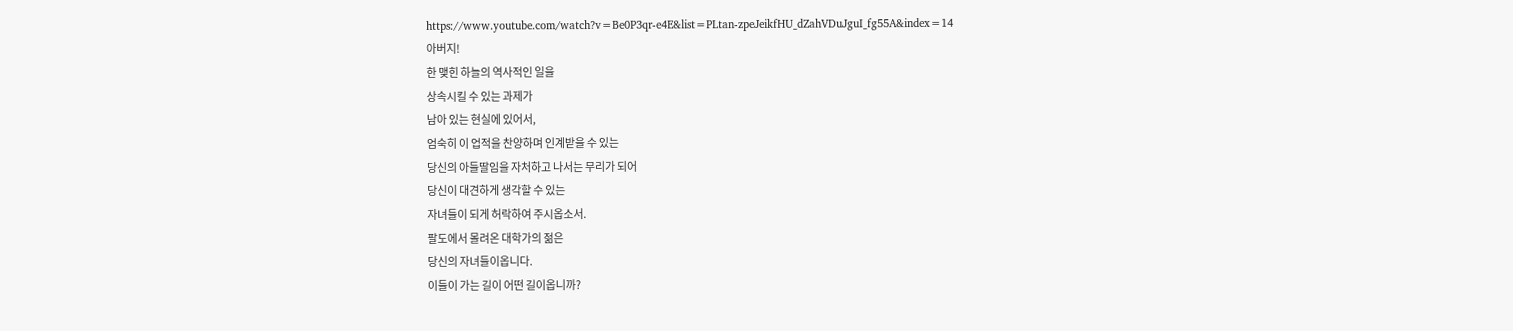https://www.youtube.com/watch?v=Be0P3qr-e4E&list=PLtan-zpeJeikfHU_dZahVDuJguI_fg55A&index=14
아버지!
한 맺힌 하늘의 역사적인 일을
상속시킬 수 있는 과제가
남아 있는 현실에 있어서,
엄숙히 이 업적을 찬양하며 인계받을 수 있는
당신의 아들딸임을 자처하고 나서는 무리가 되어
당신이 대견하게 생각할 수 있는
자녀들이 되게 허락하여 주시옵소서.
팔도에서 몰려온 대학가의 젊은
당신의 자녀들이옵니다.
이들이 가는 길이 어떤 길이옵니까?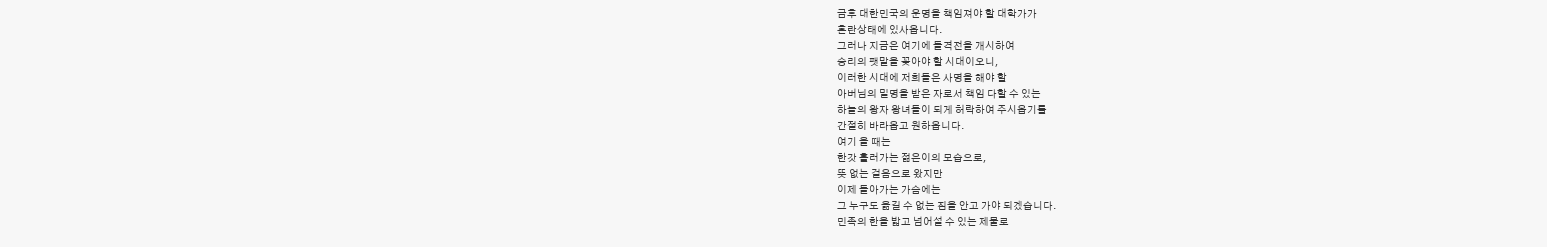금후 대한민국의 운명을 책임져야 할 대학가가
혼란상태에 있사옵니다.
그러나 지금은 여기에 돌격전을 개시하여
승리의 팻말을 꽂아야 할 시대이오니,
이러한 시대에 저희들은 사명을 해야 할
아버님의 밀명을 받은 자로서 책임 다할 수 있는
하늘의 왕자 왕녀들이 되게 허락하여 주시옵기를
간절히 바라옵고 원하옵니다.
여기 올 때는
한갓 흘러가는 젊은이의 모습으로,
뜻 없는 걸음으로 왔지만
이제 돌아가는 가슴에는
그 누구도 옮길 수 없는 짐을 안고 가야 되겠습니다.
민족의 한을 밟고 넘어설 수 있는 제물로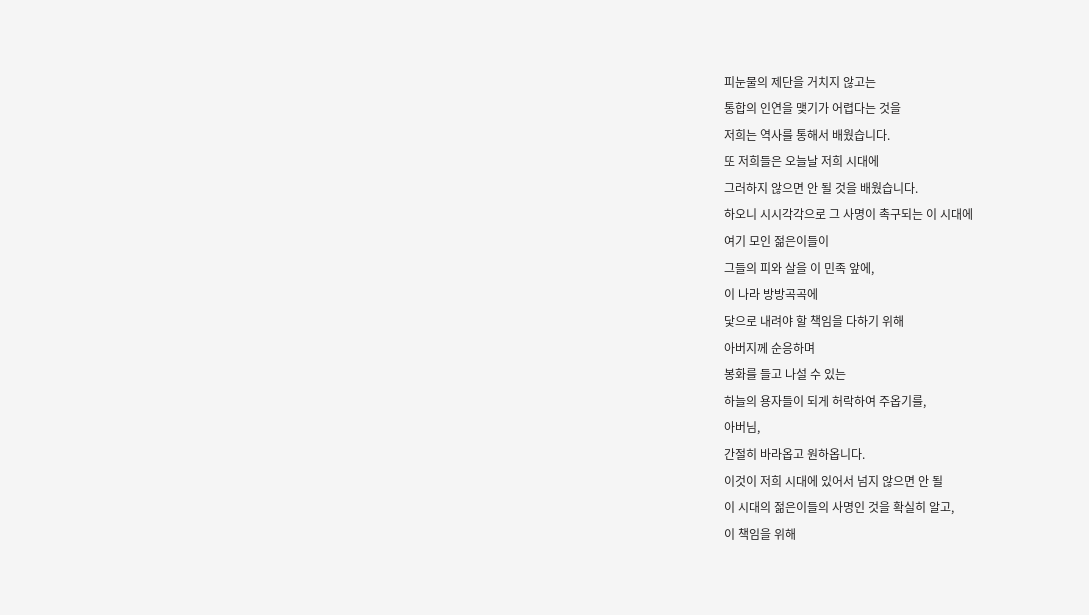피눈물의 제단을 거치지 않고는
통합의 인연을 맺기가 어렵다는 것을
저희는 역사를 통해서 배웠습니다.
또 저희들은 오늘날 저희 시대에
그러하지 않으면 안 될 것을 배웠습니다.
하오니 시시각각으로 그 사명이 촉구되는 이 시대에
여기 모인 젊은이들이
그들의 피와 살을 이 민족 앞에,
이 나라 방방곡곡에
닻으로 내려야 할 책임을 다하기 위해
아버지께 순응하며
봉화를 들고 나설 수 있는
하늘의 용자들이 되게 허락하여 주옵기를,
아버님,
간절히 바라옵고 원하옵니다.
이것이 저희 시대에 있어서 넘지 않으면 안 될
이 시대의 젊은이들의 사명인 것을 확실히 알고,
이 책임을 위해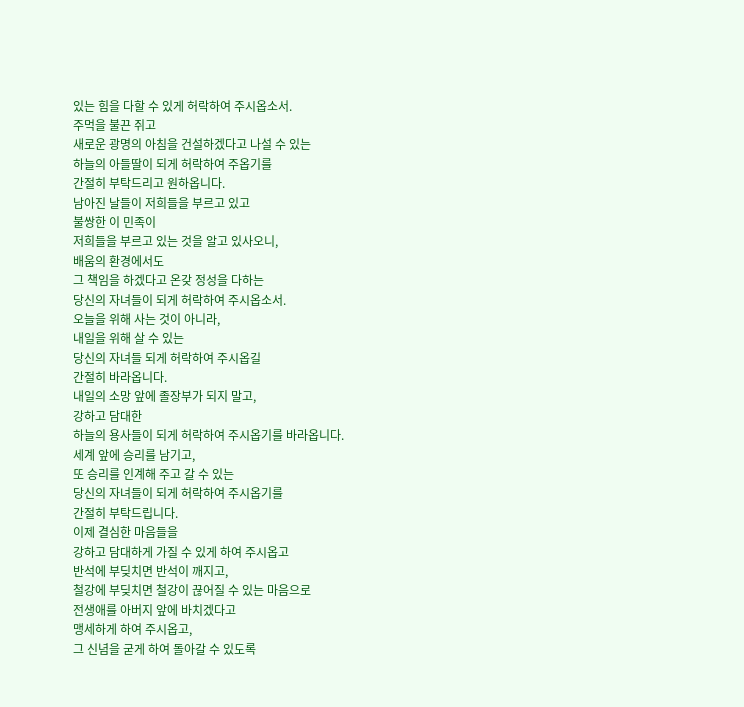있는 힘을 다할 수 있게 허락하여 주시옵소서.
주먹을 불끈 쥐고
새로운 광명의 아침을 건설하겠다고 나설 수 있는
하늘의 아들딸이 되게 허락하여 주옵기를
간절히 부탁드리고 원하옵니다.
남아진 날들이 저희들을 부르고 있고
불쌍한 이 민족이
저희들을 부르고 있는 것을 알고 있사오니,
배움의 환경에서도
그 책임을 하겠다고 온갖 정성을 다하는
당신의 자녀들이 되게 허락하여 주시옵소서.
오늘을 위해 사는 것이 아니라,
내일을 위해 살 수 있는
당신의 자녀들 되게 허락하여 주시옵길
간절히 바라옵니다.
내일의 소망 앞에 졸장부가 되지 말고,
강하고 담대한
하늘의 용사들이 되게 허락하여 주시옵기를 바라옵니다.
세계 앞에 승리를 남기고,
또 승리를 인계해 주고 갈 수 있는
당신의 자녀들이 되게 허락하여 주시옵기를
간절히 부탁드립니다.
이제 결심한 마음들을
강하고 담대하게 가질 수 있게 하여 주시옵고
반석에 부딪치면 반석이 깨지고,
철강에 부딪치면 철강이 끊어질 수 있는 마음으로
전생애를 아버지 앞에 바치겠다고
맹세하게 하여 주시옵고,
그 신념을 굳게 하여 돌아갈 수 있도록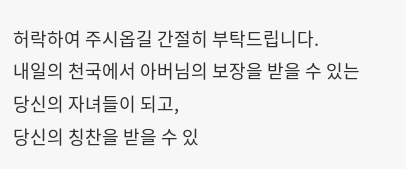허락하여 주시옵길 간절히 부탁드립니다.
내일의 천국에서 아버님의 보장을 받을 수 있는
당신의 자녀들이 되고,
당신의 칭찬을 받을 수 있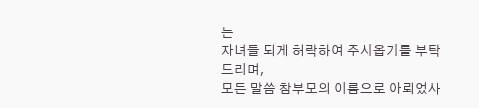는
자녀들 되게 허락하여 주시옵기를 부탁드리며,
모든 말씀 참부모의 이름으로 아뢰었사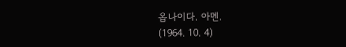옵나이다. 아멘.
(1964. 10. 4)